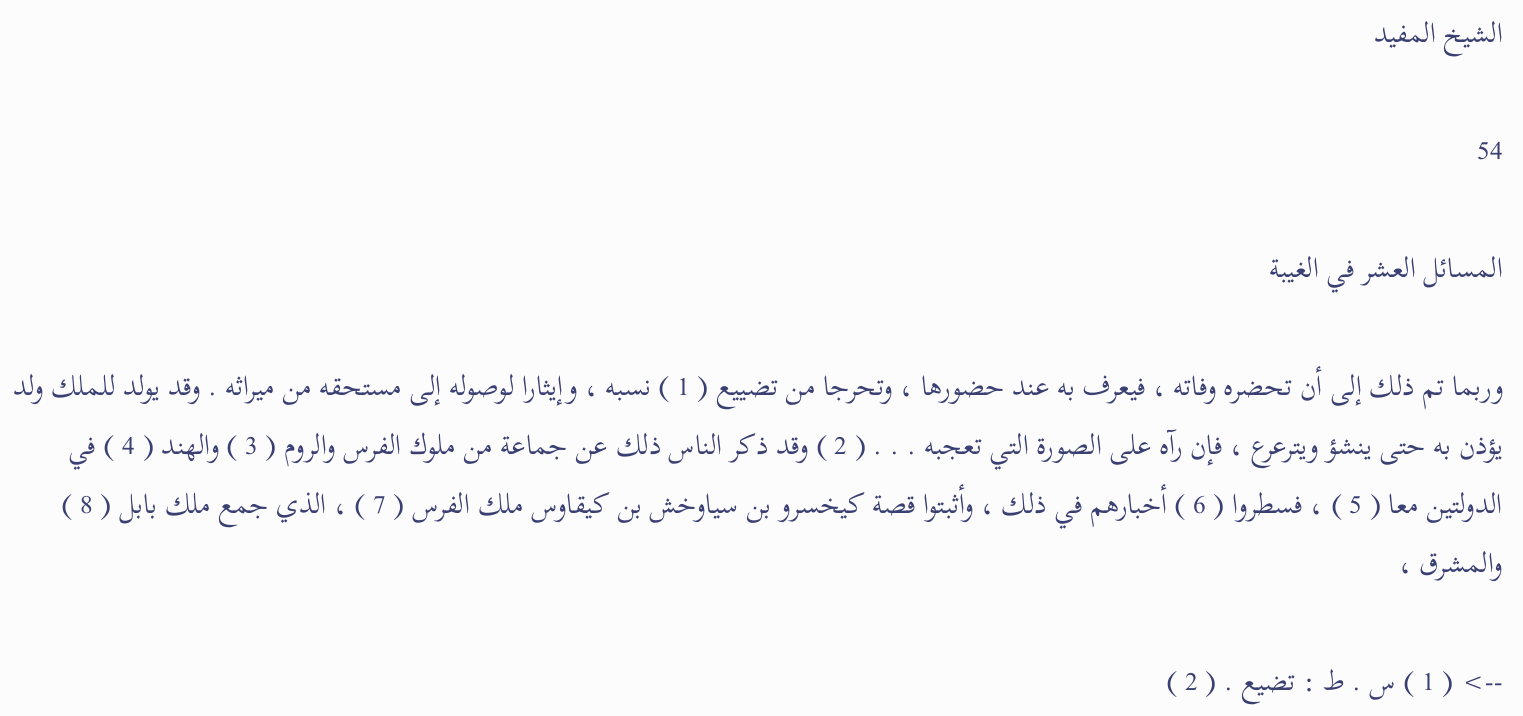الشيخ المفيد

54

المسائل العشر في الغيبة

وربما تم ذلك إلى أن تحضره وفاته ، فيعرف به عند حضورها ، وتحرجا من تضييع ( 1 ) نسبه ، وإيثارا لوصوله إلى مستحقه من ميراثه . وقد يولد للملك ولد يؤذن به حتى ينشؤ ويترعرع ، فإن رآه على الصورة التي تعجبه . . . ( 2 ) وقد ذكر الناس ذلك عن جماعة من ملوك الفرس والروم ( 3 ) والهند ( 4 ) في الدولتين معا ( 5 ) ، فسطروا ( 6 ) أخبارهم في ذلك ، وأثبتوا قصة كيخسرو بن سياوخش بن كيقاوس ملك الفرس ( 7 ) ، الذي جمع ملك بابل ( 8 ) والمشرق ،

--> ( 1 ) س . ط : تضيع . ( 2 )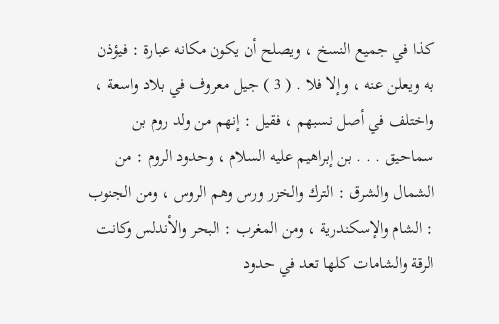كذا في جميع النسخ ، ويصلح أن يكون مكانه عبارة : فيؤذن به ويعلن عنه ، وإلا فلا . ( 3 ) جيل معروف في بلاد واسعة ، واختلف في أصل نسبهم ، فقيل : إنهم من ولد روم بن سماحيق . . . بن إبراهيم عليه السلام ، وحدود الروم : من الشمال والشرق : الترك والخزر ورس وهم الروس ، ومن الجنوب : الشام والإسكندرية ، ومن المغرب : البحر والأندلس وكانت الرقة والشامات كلها تعد في حدود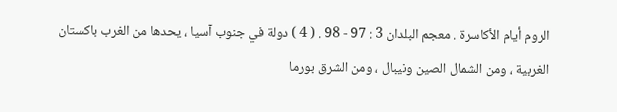الروم أيام الأكاسرة . معجم البلدان 3 : 97 - 98 . ( 4 ) دولة في جنوب آسيا ، يحدها من الغرب باكستان الغربية ، ومن الشمال الصين ونيبال ، ومن الشرق بورما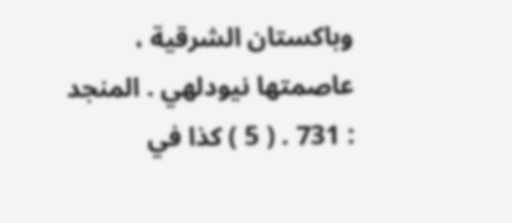وباكستان الشرقية ، عاصمتها نيودلهي . المنجد : 731 . ( 5 ) كذا في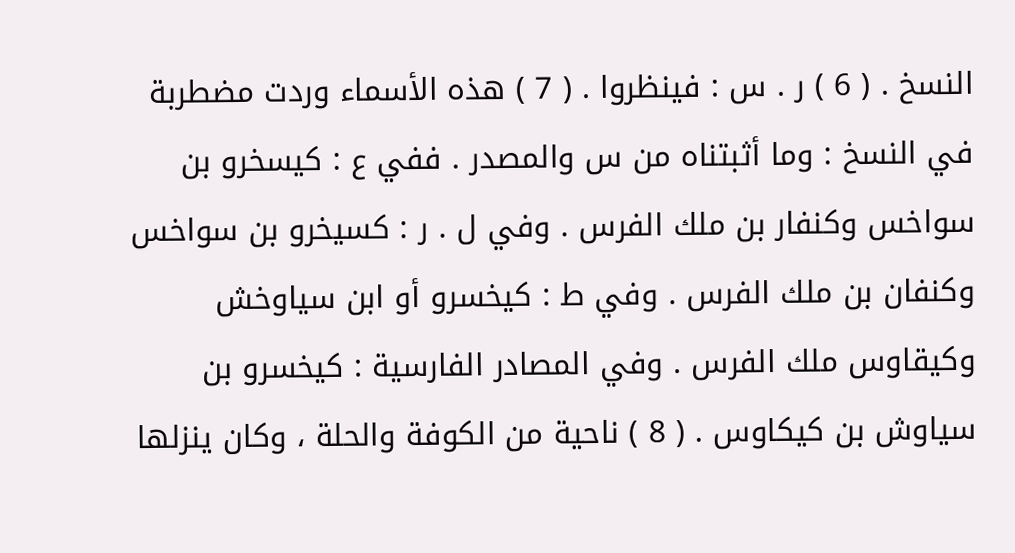النسخ . ( 6 ) ر . س : فينظروا . ( 7 ) هذه الأسماء وردت مضطربة في النسخ : وما أثبتناه من س والمصدر . ففي ع : كيسخرو بن سواخس وكنفار بن ملك الفرس . وفي ل . ر : كسيخرو بن سواخس وكنفان بن ملك الفرس . وفي ط : كيخسرو أو ابن سياوخش وكيقاوس ملك الفرس . وفي المصادر الفارسية : كيخسرو بن سياوش بن كيكاوس . ( 8 ) ناحية من الكوفة والحلة ، وكان ينزلها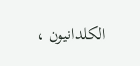الكلدانيون ،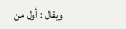ويقال : أول من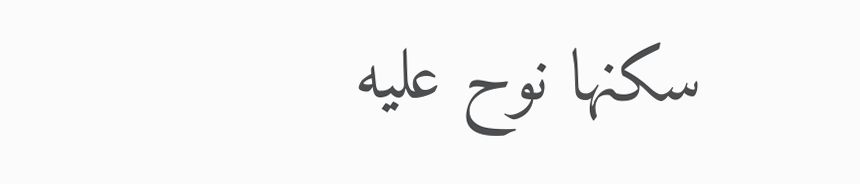سكنها نوح عليه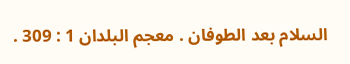السلام بعد الطوفان . معجم البلدان 1 : 309 .